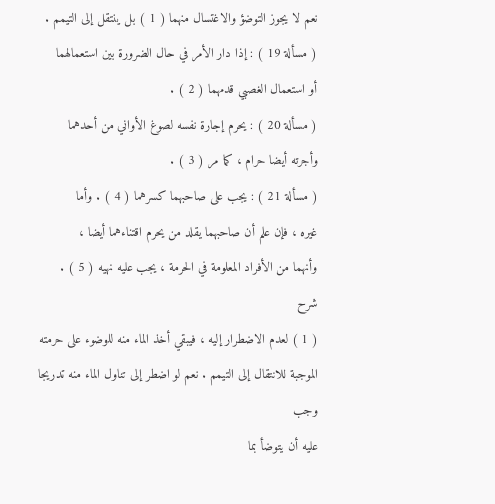نعم لا يجوز التوضؤ والاغتسال منهما ( 1 ) بل ينتقل إلى التيمم .
( مسألة 19 ) : إذا دار الأمر في حال الضرورة بين استعمالهما
أو استعمال الغصبي قدمهما ( 2 ) .
( مسألة 20 ) : يحرم إجارة نفسه لصوغ الأواني من أحدهما
وأجرته أيضا حرام ، كما مر ( 3 ) .
( مسألة 21 ) : يجب على صاحبهما كسرهما ( 4 ) . وأما
غيره ، فإن علم أن صاحبهما يقلد من يحرم اقتناءهما أيضا ،
وأنهما من الأفراد المعلومة في الحرمة ، يجب عليه نهيه ( 5 ) .
شرح
( 1 ) لعدم الاضطرار إليه ، فيبقي أخذ الماء منه للوضوء على حرمته
الموجبة للانتقال إلى التيمم . نعم لو اضطر إلى تناول الماء منه تدريجا وجب
عليه أن يتوضأ بما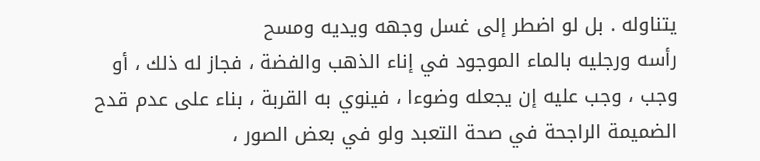يتناوله . بل لو اضطر إلى غسل وجهه ويديه ومسح
رأسه ورجليه بالماء الموجود في إناء الذهب والفضة ، فجاز له ذلك ، أو
وجب ، وجب عليه إن يجعله وضوءا ، فينوي به القربة ، بناء على عدم قدح
الضميمة الراجحة في صحة التعبد ولو في بعض الصور ،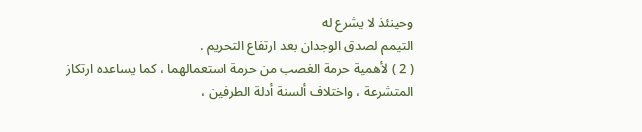وحينئذ لا يشرع له
التيمم لصدق الوجدان بعد ارتفاع التحريم .
( 2 ) لأهمية حرمة الغصب من حرمة استعمالهما ، كما يساعده ارتكاز
المتشرعة ، واختلاف ألسنة أدلة الطرفين ،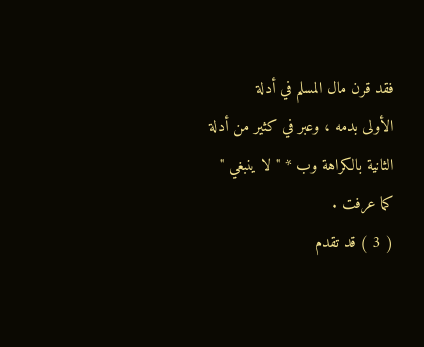فقد قرن مال المسلم في أدلة
الأولى بدمه ، وعبر في كثير من أدلة الثانية بالكراهة وب * " لا ينبغي "
كما عرفت .
( 3 ) قد تقدم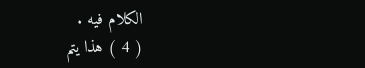الكلام فيه .
( 4 ) هذا يتم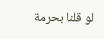لو قلنا بحرمة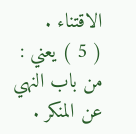الاقتناء .
( 5 ) يعني : من باب النهي عن المنكر .